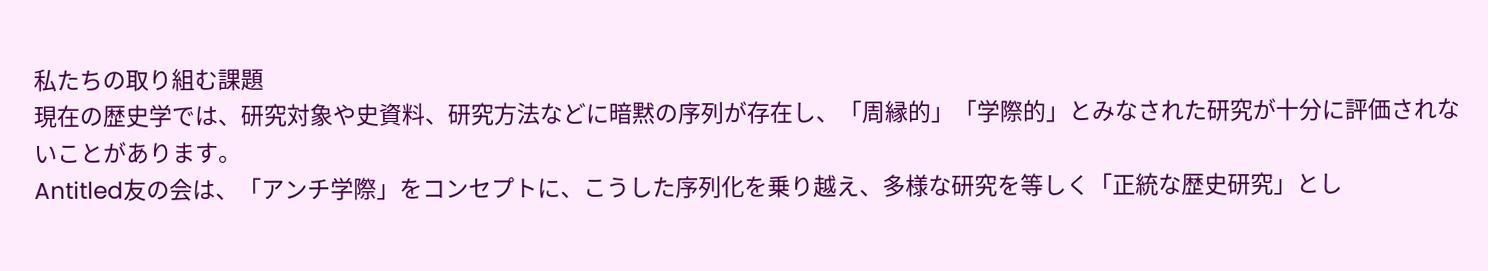私たちの取り組む課題
現在の歴史学では、研究対象や史資料、研究方法などに暗黙の序列が存在し、「周縁的」「学際的」とみなされた研究が十分に評価されないことがあります。
Antitled友の会は、「アンチ学際」をコンセプトに、こうした序列化を乗り越え、多様な研究を等しく「正統な歴史研究」とし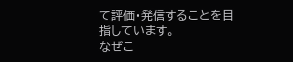て評価・発信することを目指しています。
なぜこ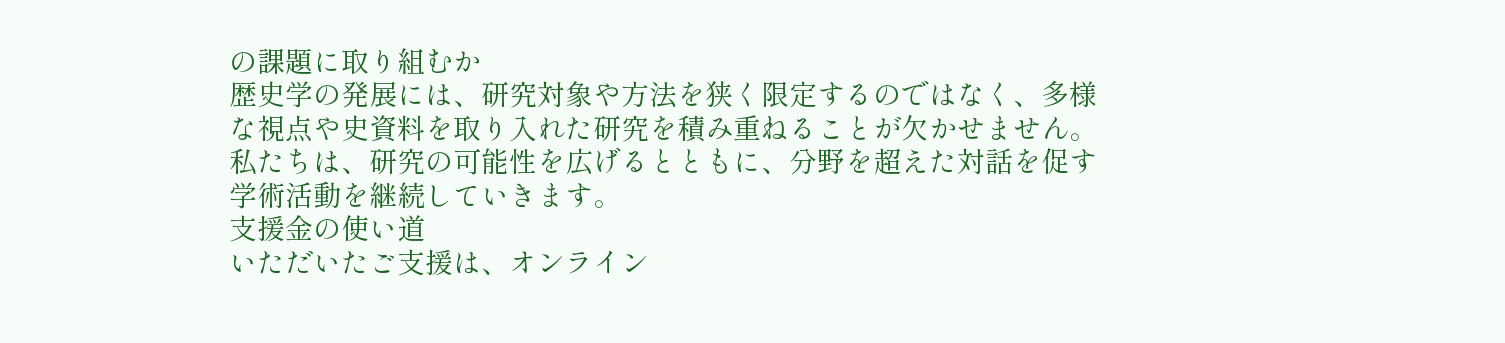の課題に取り組むか
歴史学の発展には、研究対象や方法を狭く限定するのではなく、多様な視点や史資料を取り入れた研究を積み重ねることが欠かせません。私たちは、研究の可能性を広げるとともに、分野を超えた対話を促す学術活動を継続していきます。
支援金の使い道
いただいたご支援は、オンライン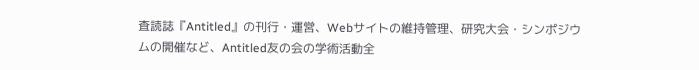査読誌『Antitled』の刊行・運営、Webサイトの維持管理、研究大会・シンポジウムの開催など、Antitled友の会の学術活動全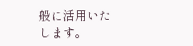般に活用いたします。